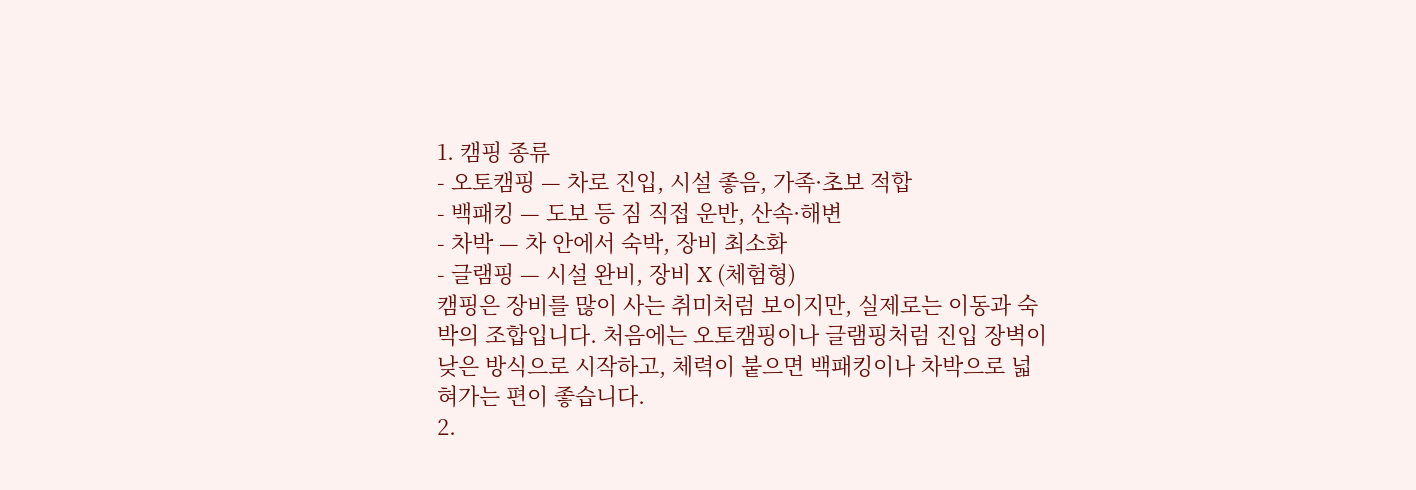1. 캠핑 종류
- 오토캠핑 — 차로 진입, 시설 좋음, 가족·초보 적합
- 백패킹 — 도보 등 짐 직접 운반, 산속·해변
- 차박 — 차 안에서 숙박, 장비 최소화
- 글램핑 — 시설 완비, 장비 X (체험형)
캠핑은 장비를 많이 사는 취미처럼 보이지만, 실제로는 이동과 숙박의 조합입니다. 처음에는 오토캠핑이나 글램핑처럼 진입 장벽이 낮은 방식으로 시작하고, 체력이 붙으면 백패킹이나 차박으로 넓혀가는 편이 좋습니다.
2.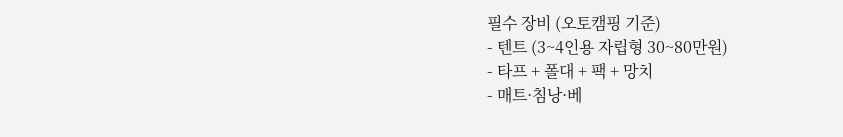필수 장비 (오토캠핑 기준)
- 텐트 (3~4인용 자립형 30~80만원)
- 타프 + 폴대 + 팩 + 망치
- 매트·침낭·베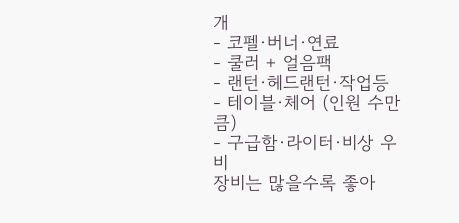개
- 코펠·버너·연료
- 쿨러 + 얼음팩
- 랜턴·헤드랜턴·작업등
- 테이블·체어 (인원 수만큼)
- 구급함·라이터·비상 우비
장비는 많을수록 좋아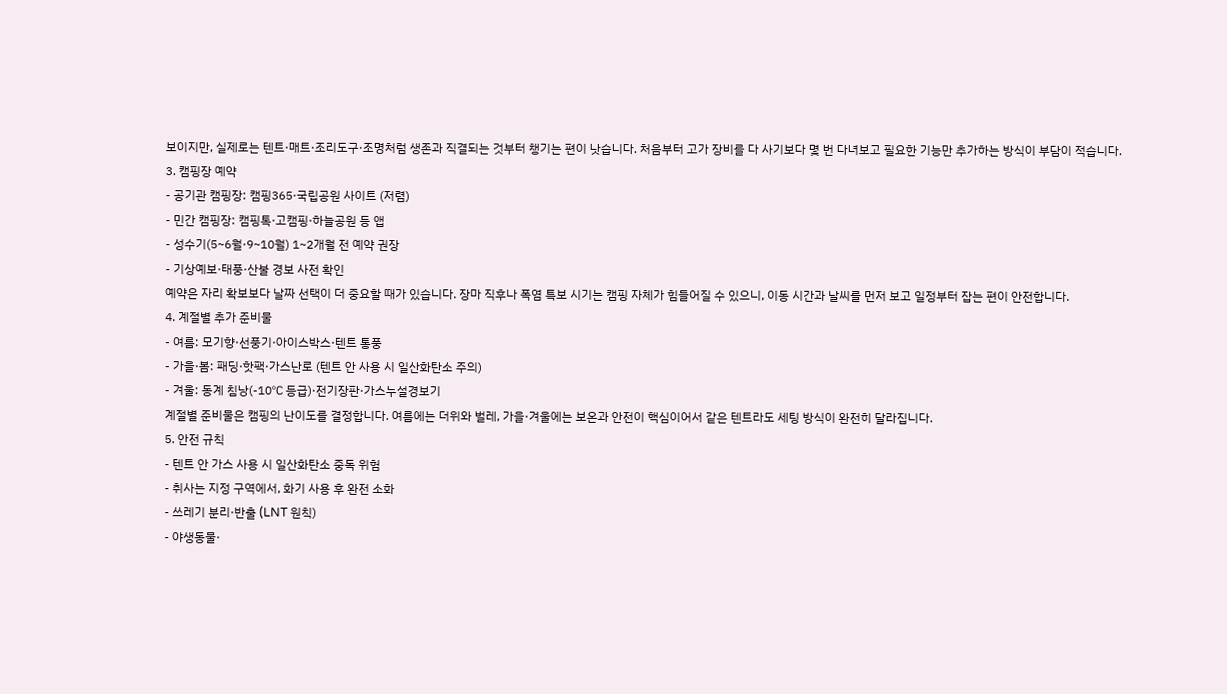보이지만, 실제로는 텐트·매트·조리도구·조명처럼 생존과 직결되는 것부터 챙기는 편이 낫습니다. 처음부터 고가 장비를 다 사기보다 몇 번 다녀보고 필요한 기능만 추가하는 방식이 부담이 적습니다.
3. 캠핑장 예약
- 공기관 캠핑장: 캠핑365·국립공원 사이트 (저렴)
- 민간 캠핑장: 캠핑톡·고캠핑·하늘공원 등 앱
- 성수기(5~6월·9~10월) 1~2개월 전 예약 권장
- 기상예보·태풍·산불 경보 사전 확인
예약은 자리 확보보다 날짜 선택이 더 중요할 때가 있습니다. 장마 직후나 폭염 특보 시기는 캠핑 자체가 힘들어질 수 있으니, 이동 시간과 날씨를 먼저 보고 일정부터 잡는 편이 안전합니다.
4. 계절별 추가 준비물
- 여름: 모기향·선풍기·아이스박스·텐트 통풍
- 가을·봄: 패딩·핫팩·가스난로 (텐트 안 사용 시 일산화탄소 주의)
- 겨울: 동계 침낭(-10℃ 등급)·전기장판·가스누설경보기
계절별 준비물은 캠핑의 난이도를 결정합니다. 여름에는 더위와 벌레, 가을·겨울에는 보온과 안전이 핵심이어서 같은 텐트라도 세팅 방식이 완전히 달라집니다.
5. 안전 규칙
- 텐트 안 가스 사용 시 일산화탄소 중독 위험
- 취사는 지정 구역에서, 화기 사용 후 완전 소화
- 쓰레기 분리·반출 (LNT 원칙)
- 야생동물·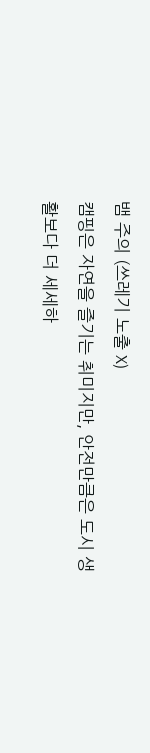뱀 주의 (쓰레기 노출 X)
캠핑은 자연을 즐기는 취미지만, 안전만큼은 도시 생활보다 더 세세하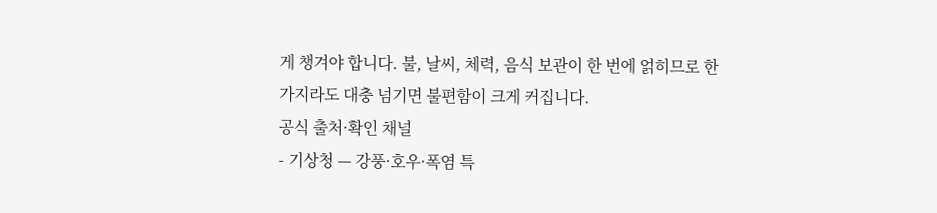게 챙겨야 합니다. 불, 날씨, 체력, 음식 보관이 한 번에 얽히므로 한 가지라도 대충 넘기면 불편함이 크게 커집니다.
공식 출처·확인 채널
- 기상청 — 강풍·호우·폭염 특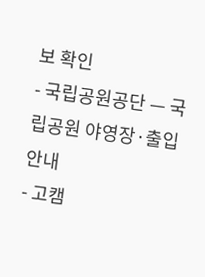보 확인
- 국립공원공단 — 국립공원 야영장·출입 안내
- 고캠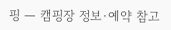핑 — 캠핑장 정보·예약 참고